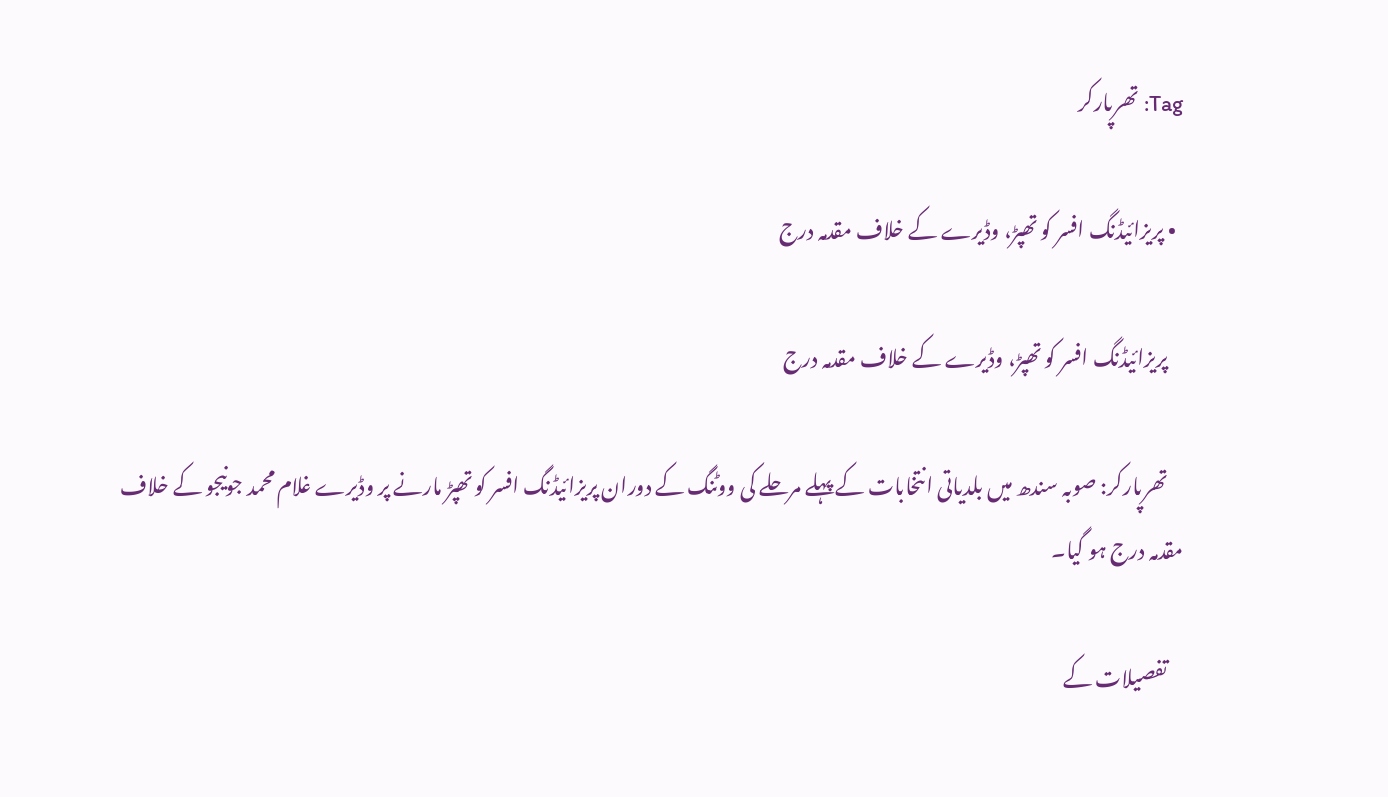Tag: تھرپارکر

  • پریزائیڈنگ افسر کو تھپڑ، وڈیرے کے خلاف مقدمہ درج

    پریزائیڈنگ افسر کو تھپڑ، وڈیرے کے خلاف مقدمہ درج

    تھرپارکر: صوبہ سندھ میں بلدیاتی انتخابات کے پہلے مرحلے کی ووٹنگ کے دوران پریزائیڈنگ افسر کو تھپڑ مارنے پر وڈیرے غلام محمد جونیجو کے خلاف مقدمہ درج ہو گیا۔

    تفصیلات کے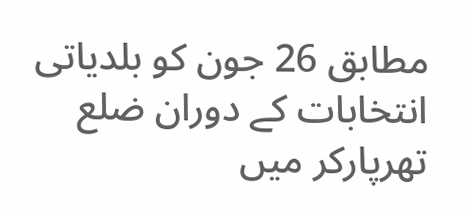مطابق 26 جون کو بلدیاتی انتخابات کے دوران ضلع تھرپارکر میں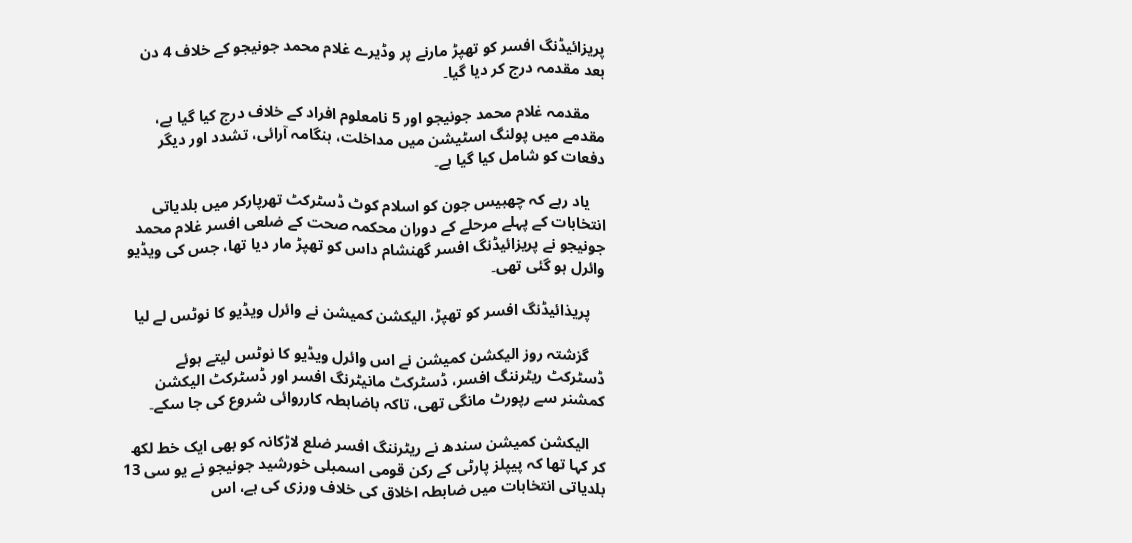پریزائیڈنگ افسر کو تھپڑ مارنے پر وڈیرے غلام محمد جونیجو کے خلاف 4 دن بعد مقدمہ درج کر دیا گیا۔

    مقدمہ غلام محمد جونیجو اور 5 نامعلوم افراد کے خلاف درج کیا گیا ہے، مقدمے میں پولنگ اسٹیشن میں مداخلت، ہنگامہ آرائی، تشدد اور دیگر دفعات کو شامل کیا گیا ہے۔

    یاد رہے کہ چھبیس جون کو اسلام کوٹ ڈسٹرکٹ تھرپارکر میں بلدیاتی انتخابات کے پہلے مرحلے کے دوران محکمہ صحت کے ضلعی افسر غلام محمد جونیجو نے پریزائیڈنگ افسر گھنشام داس کو تھپڑ مار دیا تھا، جس کی ویڈیو وائرل ہو گئی تھی۔

    پریذائیڈنگ افسر کو تھپڑ، الیکشن کمیشن نے وائرل ویڈیو کا نوٹس لے لیا

    گزشتہ روز الیکشن کمیشن نے اس وائرل ویڈیو کا نوٹس لیتے ہوئے ڈسٹرکٹ ریٹرننگ افسر، ڈسٹرکٹ مانیٹرنگ افسر اور ڈسٹرکٹ الیکشن کمشنر سے رپورٹ مانگی تھی، تاکہ باضابطہ کارروائی شروع کی جا سکے۔

    الیکشن کمیشن سندھ نے ریٹرننگ افسر ضلع لاڑکانہ کو بھی ایک خط لکھ کر کہا تھا کہ پیپلز پارٹی کے رکن قومی اسمبلی خورشید جونیجو نے یو سی 13 بلدیاتی انتخابات میں ضابطہ اخلاق کی خلاف ورزی کی ہے، اس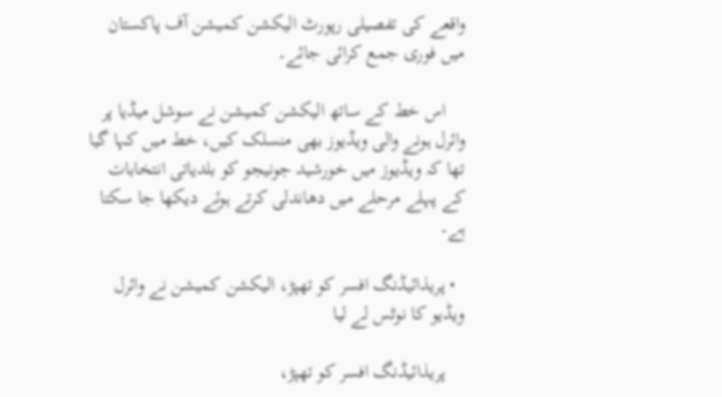واقعے کی تفصیلی رپورٹ الیکشن کمیشن آف پاکستان میں فوری جمع کرائی جائے۔

    اس خط کے ساتھ الیکشن کمیشن نے سوشل میڈیا پر وائرل ہونے والی ویڈیوز بھی منسلک کیں، خط میں کہا گیا تھا کہ ویڈیوز میں خورشید جونیجو کو بلدیاتی انتخابات کے پہلے مرحلے میں دھاندلی کرتے ہوئے دیکھا جا سکتا ہے۔

  • پریذائیڈنگ افسر کو تھپڑ، الیکشن کمیشن نے وائرل ویڈیو کا نوٹس لے لیا

    پریذائیڈنگ افسر کو تھپڑ،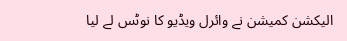الیکشن کمیشن نے وائرل ویڈیو کا نوٹس لے لیا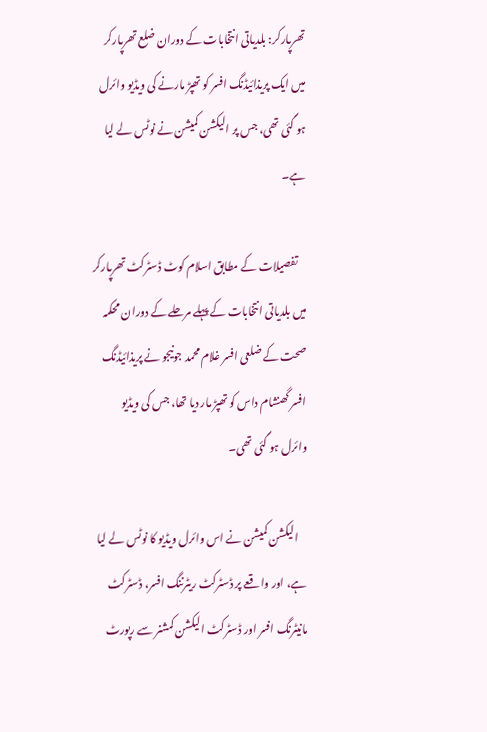تھرپارکر: بلدیاتی انتخابات کے دوران ضلع تھرپارکر میں ایک پریذائیڈنگ افسر کو تھپڑ مارنے کی ویڈیو وائرل ہو گئی تھی، جس پر الیکشن کمیشن نے نوٹس لے لیا ہے۔

    تفصیلات کے مطابق اسلام کوٹ ڈسٹرکٹ تھرپارکر میں بلدیاتی انتخابات کے پہلے مرحلے کے دوران محکمہ صحت کے ضلعی افسر غلام محمد جونیجو نے پریذائیڈنگ افسر گھنشام داس کو تھپڑ مار دیا تھا، جس کی ویڈیو وائرل ہو گئی تھی۔

    الیکشن کمیشن نے اس وائرل ویڈیو کا نوٹس لے لیا ہے، اور واقعے پر ڈسٹرکٹ ریٹرننگ افسر، ڈسٹرکٹ مانیٹرنگ افسر اور ڈسٹرکٹ الیکشن کمشنر سے رپورٹ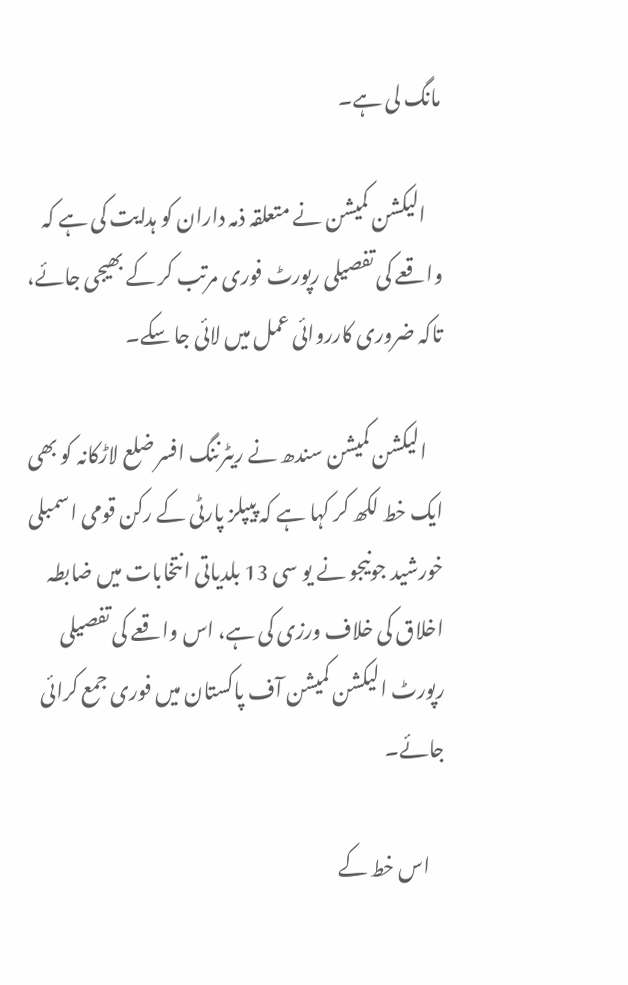مانگ لی ہے۔

    الیکشن کمیشن نے متعلقہ ذمہ داران کو ہدایت کی ہے کہ واقعے کی تفصیلی رپورٹ فوری مرتب کر کے بھیجی جائے، تاکہ ضروری کارروائی عمل میں لائی جا سکے۔

    الیکشن کمیشن سندھ نے ریٹرننگ افسر ضلع لاڑکانہ کو بھی ایک خط لکھ کر کہا ہے کہ پیپلز پارٹی کے رکن قومی اسمبلی خورشید جونیجو نے یو سی 13 بلدیاتی انتخابات میں ضابطہ اخلاق کی خلاف ورزی کی ہے، اس واقعے کی تفصیلی رپورٹ الیکشن کمیشن آف پاکستان میں فوری جمع کرائی جائے۔

    اس خط کے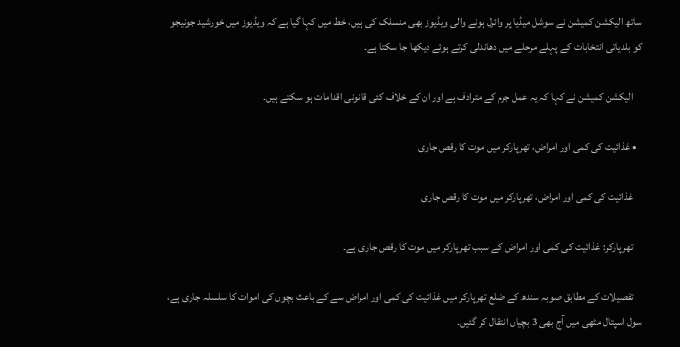ساتھ الیکشن کمیشن نے سوشل میڈیا پر وائرل ہونے والی ویڈیوز بھی منسلک کی ہیں، خط میں کہا گیا ہے کہ ویڈیوز میں خورشید جونیجو کو بلدیاتی انتخابات کے پہلے مرحلے میں دھاندلی کرتے ہوئے دیکھا جا سکتا ہے۔

    الیکشن کمیشن نے کہا کہ یہ عمل جرم کے مترادف ہے اور ان کے خلاف کئی قانونی اقدامات ہو سکتے ہیں۔

  • غذائیت کی کمی اور امراض، تھرپارکر میں‌ موت کا رقص جاری

    غذائیت کی کمی اور امراض، تھرپارکر میں‌ موت کا رقص جاری

    تھرپارکر: غذائیت کی کمی اور امراض کے سبب تھرپارکر میں‌ موت کا رقص جاری ہے۔

    تفصیلات کے مطابق صوبہ سندھ کے ضلع تھرپارکر میں غذائیت کی کمی اور امراض سے کے باعث بچوں کی اموات کا سلسلہ جاری ہے، سول اسپتال مٹھی میں آج بھی 3 بچیاں انتقال کر گئیں۔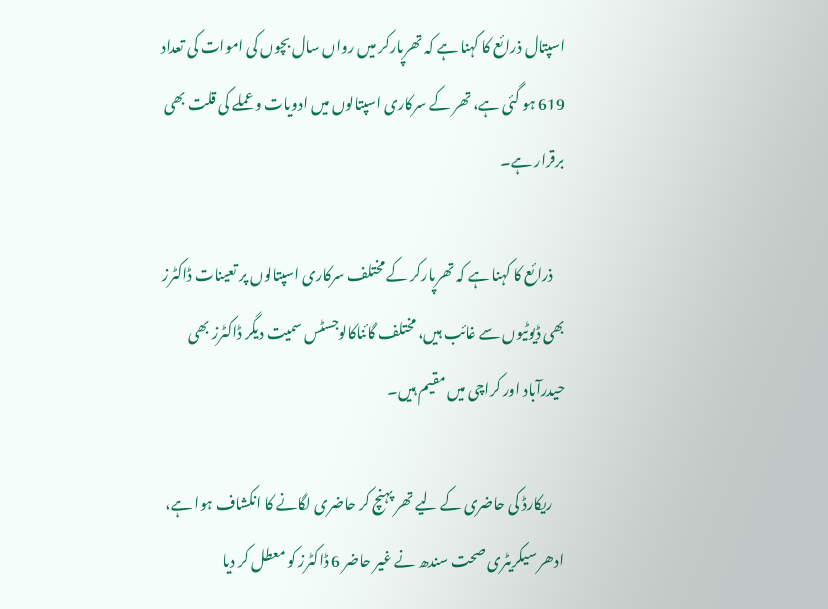اسپتال ذرائع کا کہنا ہے کہ تھرپارکر میں رواں سال بچوں کی اموات کی تعداد 619 ہو گئی ہے، تھر کے سرکاری اسپتالوں میں ادویات و عملے کی قلت بھی برقرار ہے۔

    ذرائع کا کہنا ہے کہ تھرپارکر کے مختلف سرکاری اسپتالوں پر تعینات ڈاکٹرز بھی ڈیوٹیوں سے غائب ہیں، مختلف گائناکالوجسٹس سمیت دیگر ڈاکٹرز بھی حیدرآباد اور کراچی میں مقیم ہیں۔

    ریکارڈ کی حاضری کے لیے تھر پہنچ کر حاضری لگانے کا انکشاف ہوا ہے، ادھر سیکریٹری صحت سندھ نے غیر حاضر 6 ڈاکٹرز کو معطل کر دیا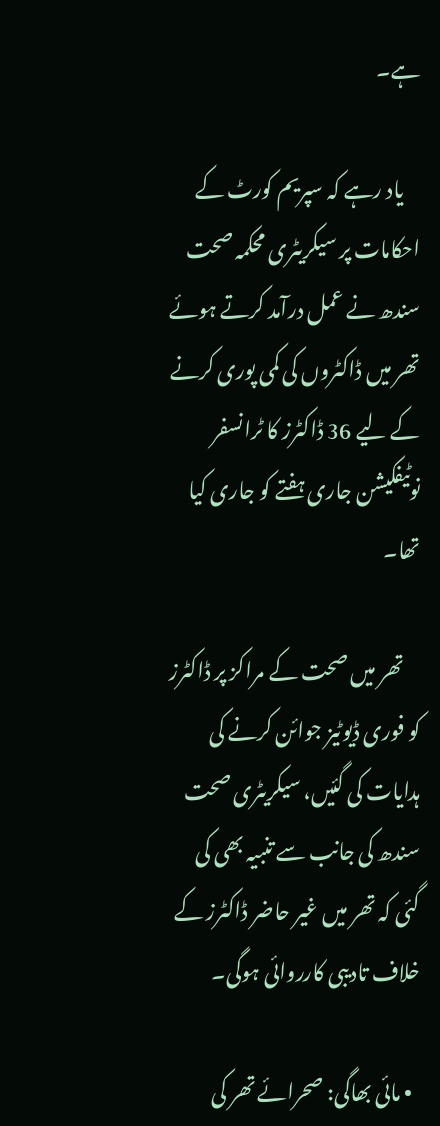ہے۔

    یاد رہے کہ سپریم کورٹ کے احکامات پر سیکریٹری محکمہ صحت سندھ نے عمل درآمد کرتے ہوئے تھر میں ڈاکٹروں کی کمی پوری کرنے کے لیے 36 ڈاکٹرز کا ٹرانسفر نوٹیفکیشن جاری ہفتے کو جاری کیا تھا۔

    تھر میں صحت کے مراکز پر ڈاکٹرز کو فوری ڈیوٹیز جوائن کرنے کی ہدایات کی گئیں، سیکریٹری صحت سندھ کی جانب سے تنبیہ بھی کی گئی کہ تھر میں غیر حاضر ڈاکٹرز کے خلاف تادیبی کارروائی ہوگی۔

  • مائی بھاگی: صحرائے تھر کی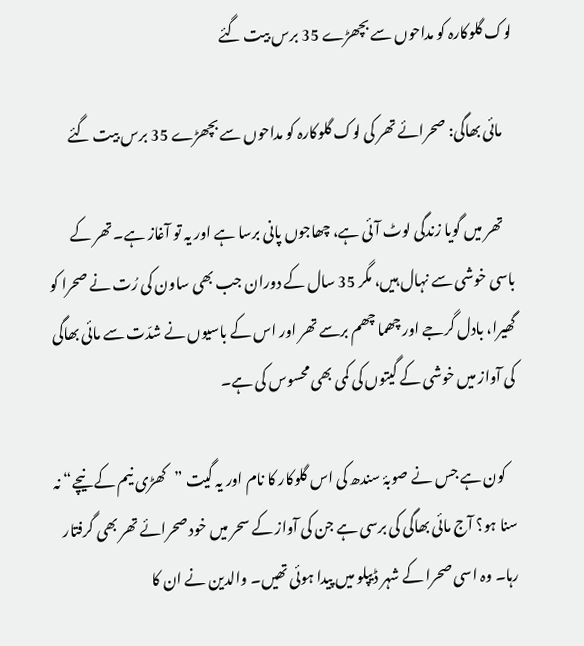لوک گلوکارہ کو مداحوں سے بچھڑے 35 برس بیت گئے

    مائی بھاگی: صحرائے تھر کی لوک گلوکارہ کو مداحوں سے بچھڑے 35 برس بیت گئے

    تھر میں گویا زندگی لوٹ آئی ہے، چھاجوں پانی برسا ہے اور یہ تو آغاز ہے۔ تھر کے باسی خوشی سے نہال ہیں، مگر 35 سال کے دوران جب بھی ساون کی رُت نے صحرا کو گھیرا، بادل گرجے اور چھما چھم برسے تھر اور اس کے باسیوں نے شدّت سے مائی بھاگی کی آواز میں‌ خوشی کے گیتوں کی کمی بھی محسوس کی ہے۔

    کون ہے جس نے صوبۂ سندھ کی اس گلوکار کا نام اور یہ گیت ”کھڑی نیم کے نیچے“ نہ سنا ہو؟ آج مائی بھاگی کی برسی ہے جن کی آواز کے سحر میں‌ خود صحرائے تھر بھی گرفتار رہا۔ وہ اسی صحرا کے شہر ڈیپلو میں پیدا ہوئی تھیں۔ والدین نے ان کا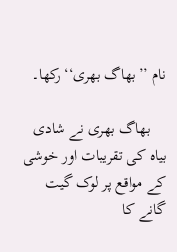نام ’’بھاگ بھری‘‘ رکھا۔

    بھاگ بھری نے شادی بیاہ کی تقریبات اور خوشی کے مواقع پر لوک گیت گانے کا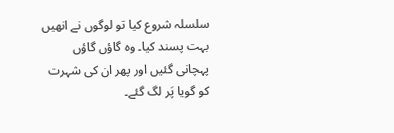سلسلہ شروع کیا تو لوگوں نے انھیں‌ بہت پسند کیا۔ وہ گاؤں گاؤں پہچانی گئیں اور پھر ان کی شہرت کو گویا پَر لگ گئے۔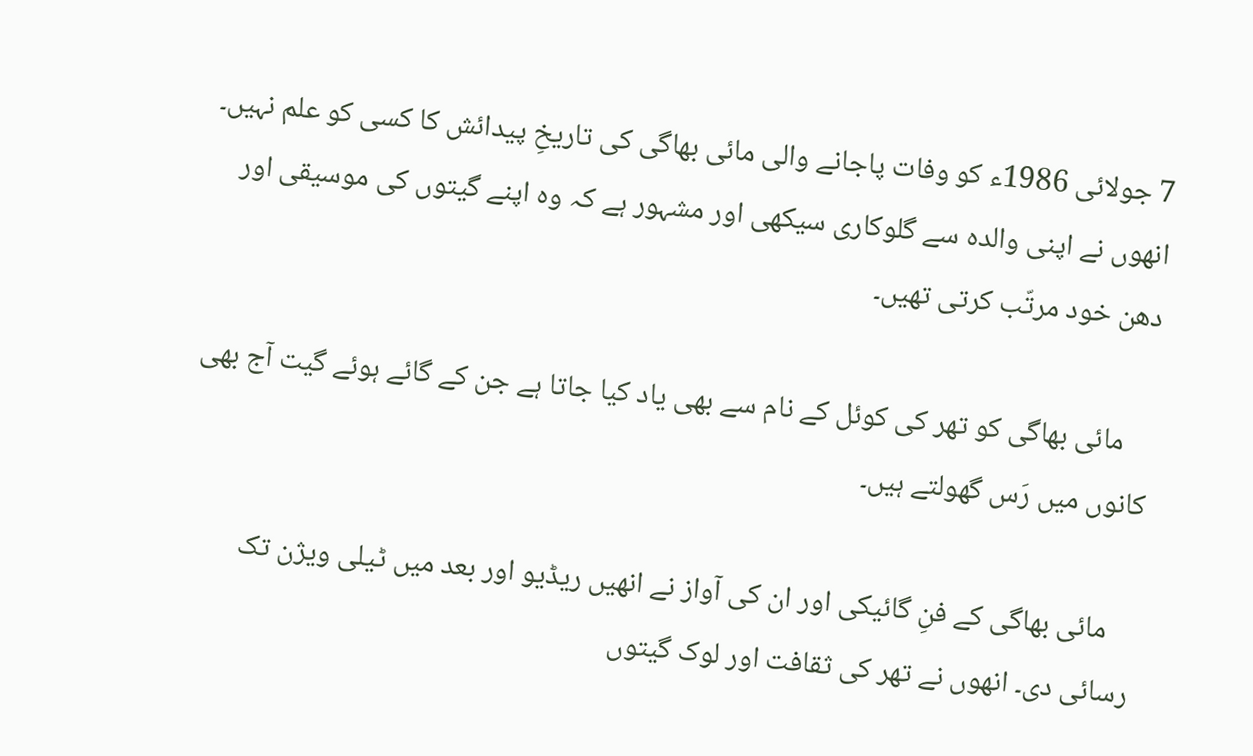7 جولائی 1986ء کو وفات پاجانے والی مائی بھاگی کی تاریخِ پیدائش کا کسی کو علم نہیں‌۔ انھوں نے اپنی والدہ سے گلوکاری سیکھی اور مشہور ہے کہ وہ اپنے گیتوں کی موسیقی اور دھن خود مرتّب کرتی تھیں۔

    مائی بھاگی کو تھر کی کوئل کے نام سے بھی یاد کیا جاتا ہے جن کے گائے ہوئے گیت آج بھی کانوں میں رَس گھولتے ہیں۔

    مائی بھاگی کے فنِ گائیکی اور ان کی آواز نے انھیں‌ ریڈیو اور بعد میں‌ ٹیلی ویژن تک رسائی دی۔ انھوں نے تھر کی ثقافت اور لوک گیتوں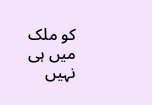کو ملک میں ہی نہیں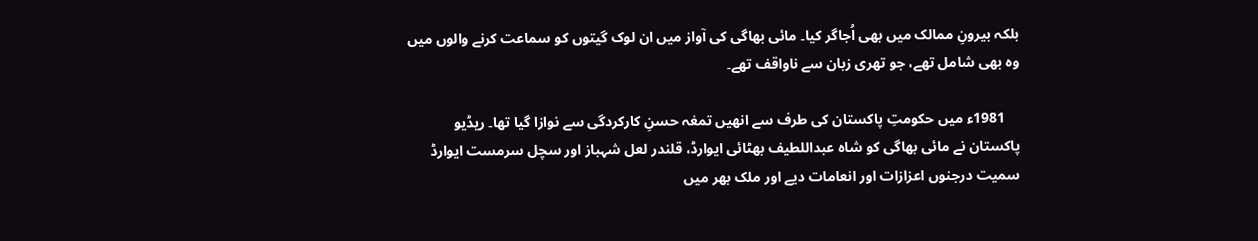بلکہ بیرونِ ممالک میں بھی اُجاگر کیا۔ مائی بھاگی کی آواز میں‌ ان لوک گیتوں کو سماعت کرنے والوں میں وہ بھی شامل تھے، جو تھری زبان سے ناواقف تھے۔

    1981ء میں حکومتِ پاکستان کی طرف سے انھیں‌ تمغہ حسنِ کارکردگی سے نوازا گیا تھا۔ ریڈیو پاکستان نے مائی بھاگی کو شاہ عبداللطیف بھٹائی ایوارڈ، قلندر لعل شہباز اور سچل سرمست ایوارڈ سمیت درجنوں اعزازات اور انعامات دیے اور ملک بھر میں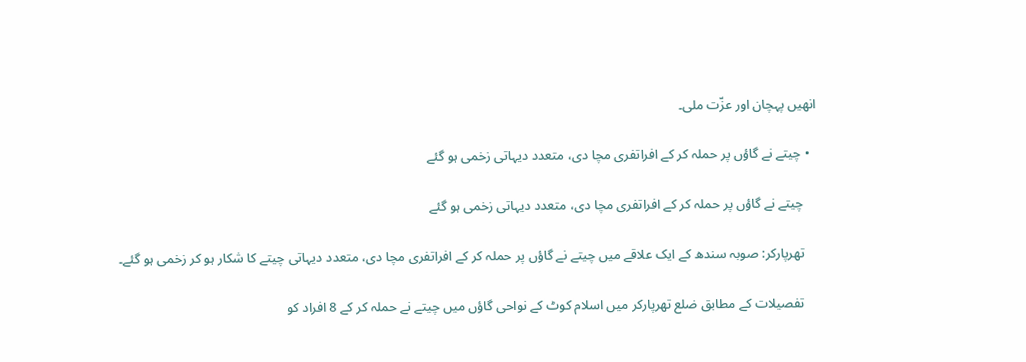انھیں‌ پہچان اور عزّت ملی۔

  • چیتے نے گاؤں پر حملہ کر کے افراتفری مچا دی، متعدد دیہاتی زخمی ہو گئے

    چیتے نے گاؤں پر حملہ کر کے افراتفری مچا دی، متعدد دیہاتی زخمی ہو گئے

    تھرپارکر: صوبہ سندھ کے ایک علاقے میں چیتے نے گاؤں پر حملہ کر کے افراتفری مچا دی، متعدد دیہاتی چیتے کا شکار ہو کر زخمی ہو گئے۔

    تفصیلات کے مطابق ضلع تھرپارکر میں اسلام کوٹ کے نواحی گاؤں میں چیتے نے حملہ کر کے 8 افراد کو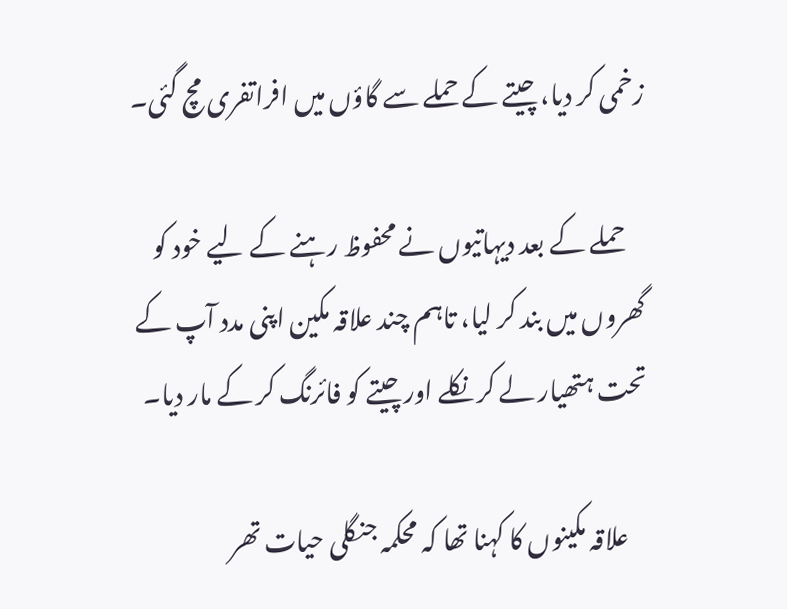زخمی کر دیا، چیتے کے حملے سے گاؤں میں افراتفری مچ گئی۔

    حملے کے بعد دیہاتیوں نے محفوظ رہنے کے لیے خود کو گھروں میں بند کر لیا، تاہم چند علاقہ مکین اپنی مدد آپ کے تحت ہتھیار لے کر نکلے اور چیتے کو فائرنگ کر کے مار دیا۔

    علاقہ مکینوں کا کہنا تھا کہ محکمہ جنگلی حیات تھر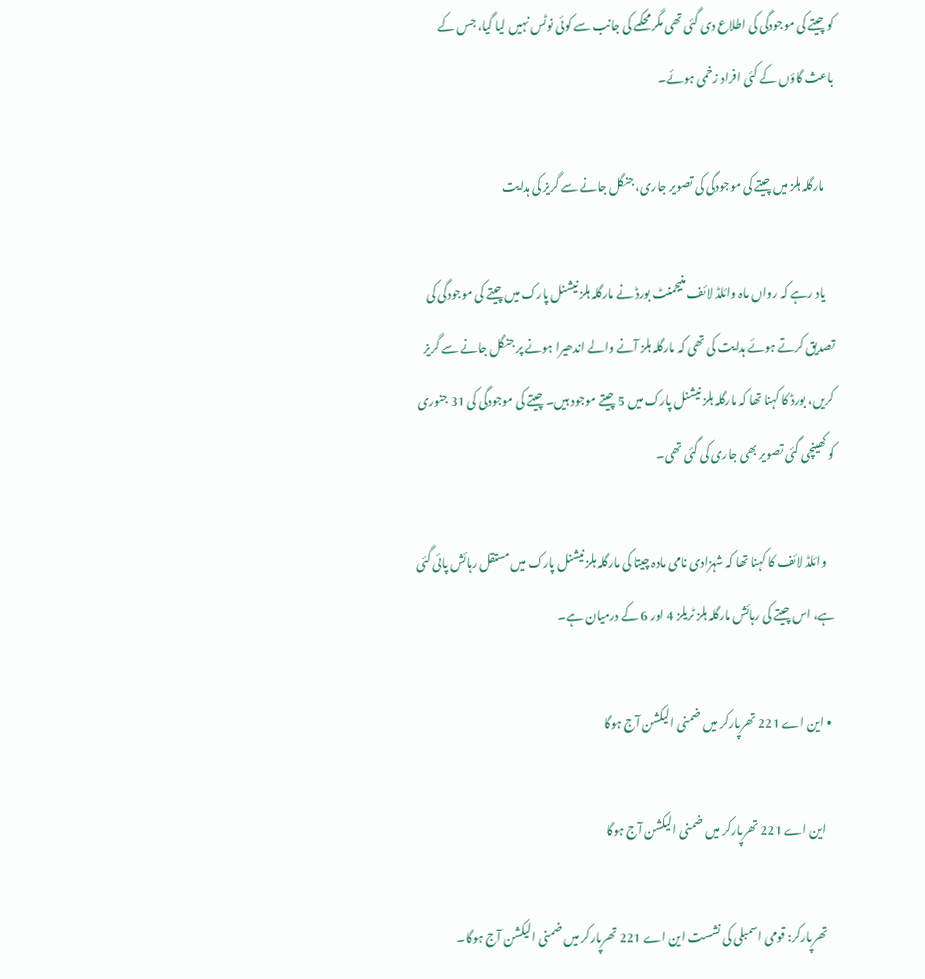کو چیتے کی موجودگی کی اطلاع دی گئی تھی مگر محکمے کی جانب سے کوئی نوٹس نہیں لیا گیا، جس کے باعث گاؤں کے کئی افراد زخمی ہوئے۔

    مارگلہ ہلز میں چیتے کی موجودگی کی تصویر جاری، جنگل جانے سے گریز کی ہدایت

    یاد رہے کہ رواں ماہ وائلڈ لائف منیجمنٹ بورڈ نے مارگلہ ہلز نیشنل پارک میں چیتے کی موجودگی کی تصدیق کرتے ہوئے ہدایت کی تھی کہ مارگلہ ہلز آنے والے اندھیرا ہونے پر جنگل جانے سے گریز کریں، بورڈ کا کہنا تھا کہ مارگلہ ہلز نیشنل پارک میں 5 چیتے موجود ہیں۔ چیتے کی موجودگی کی 31 جنوری کو کھینچی گئی تصویر بھی جاری کی گئی تھی۔

    وائلڈ لائف کا کہنا تھا کہ شہزادی نامی مادہ چیتا کی مارگلہ ہلز نیشنل پارک میں مستقل رہائش پائی گئی ہے، اس چیتے کی رہائش مارگلہ ہلز ٹریلز 4 اور 6 کے درمیان ہے۔

  • این اے 221 تھرپارکر میں ضمنی الیکشن آج ہوگا

    این اے 221 تھرپارکر میں ضمنی الیکشن آج ہوگا

    تھرپارکر: قومی اسمبلی کی نشست این اے 221 تھرپارکر میں ضمنی الیکشن آج ہوگا۔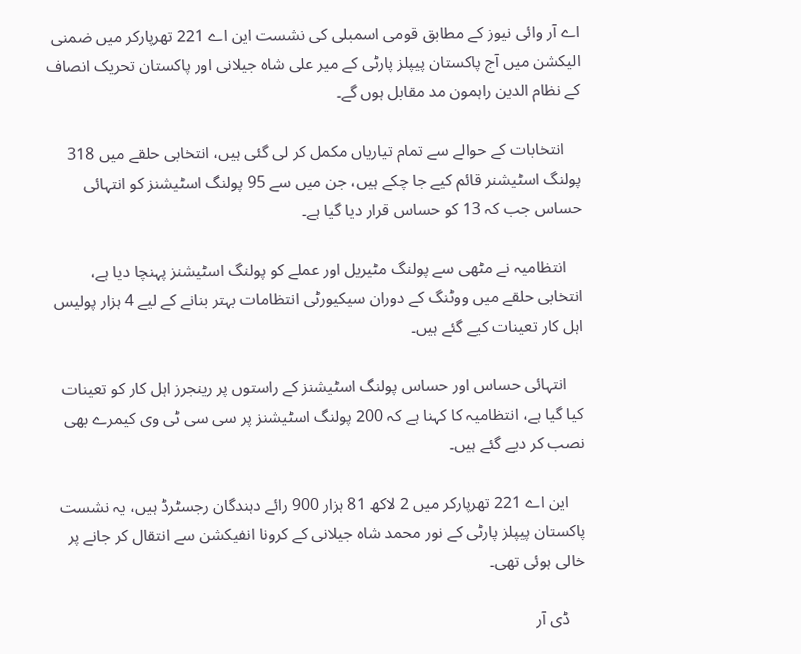اے آر وائی نیوز کے مطابق قومی اسمبلی کی نشست این اے 221 تھرپارکر میں ضمنی الیکشن میں آج پاکستان پیپلز پارٹی کے میر علی شاہ جیلانی اور پاکستان تحریک انصاف کے نظام الدین راہمون مد مقابل ہوں گے۔

    انتخابات کے حوالے سے تمام تیاریاں مکمل کر لی گئی ہیں، انتخابی حلقے میں 318 پولنگ اسٹیشنر قائم کیے جا چکے ہیں، جن میں سے 95 پولنگ اسٹیشنز کو انتہائی حساس جب کہ 13 کو حساس قرار دیا گیا ہے۔

    انتظامیہ نے مٹھی سے پولنگ مٹیریل اور عملے کو پولنگ اسٹیشنز پہنچا دیا ہے، انتخابی حلقے میں ووٹنگ کے دوران سیکیورٹی انتظامات بہتر بنانے کے لیے 4 ہزار پولیس اہل کار تعینات کیے گئے ہیں۔

    انتہائی حساس اور حساس پولنگ اسٹیشنز کے راستوں پر رینجرز اہل کار کو تعینات کیا گیا ہے، انتظامیہ کا کہنا ہے کہ 200 پولنگ اسٹیشنز پر سی سی ٹی وی کیمرے بھی نصب کر دیے گئے ہیں۔

    این اے 221 تھرپارکر میں 2 لاکھ 81 ہزار 900 رائے دہندگان رجسٹرڈ ہیں، یہ نشست پاکستان پیپلز پارٹی کے نور محمد شاہ جیلانی کے کرونا انفیکشن سے انتقال کر جانے پر خالی ہوئی تھی۔

    ڈی آر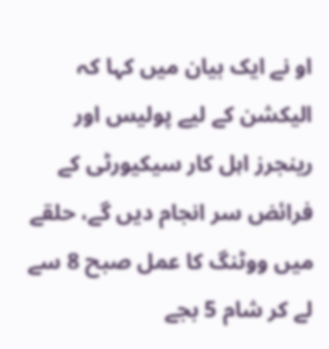او نے ایک بیان میں کہا کہ الیکشن کے لیے پولیس اور رینجرز اہل کار سیکیورٹی کے فرائض سر انجام دیں گے، حلقے میں ووٹنگ کا عمل صبح 8 سے لے کر شام 5 بجے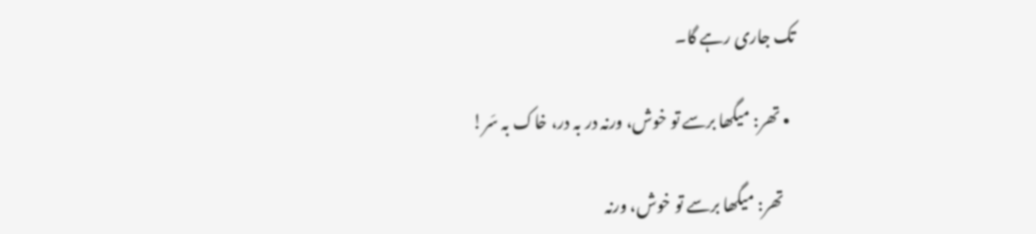تک جاری رہے گا۔

  • تھر: میگھا برسے تو خوش، ورنہ در بہ در، خاک بہ سَر!

    تھر: میگھا برسے تو خوش، ورنہ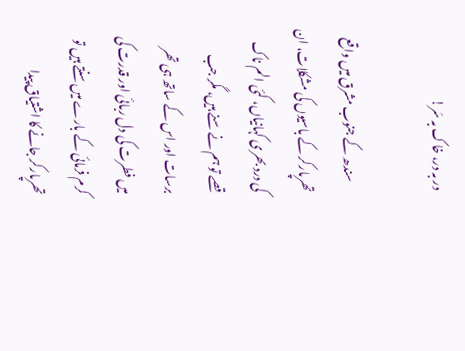در بہ در، خاک بہ سَر!

    سندھ کے جنوب مشرق میں واقع تھرپارکر کے باسیوں کی مشکلات، ان کی درد بھری کہانیاں، کئی الم ناک قصے تو ہم نے سنے ہیں، مگر جب برسات اور اس کے ساتھ ہی تھر میں فطرت کی دل ربائی اور قدرت کی کرم فرمائی کے بارے میں سنتے ہیں تو تھرپارکر جانے کا اشتیاق پیدا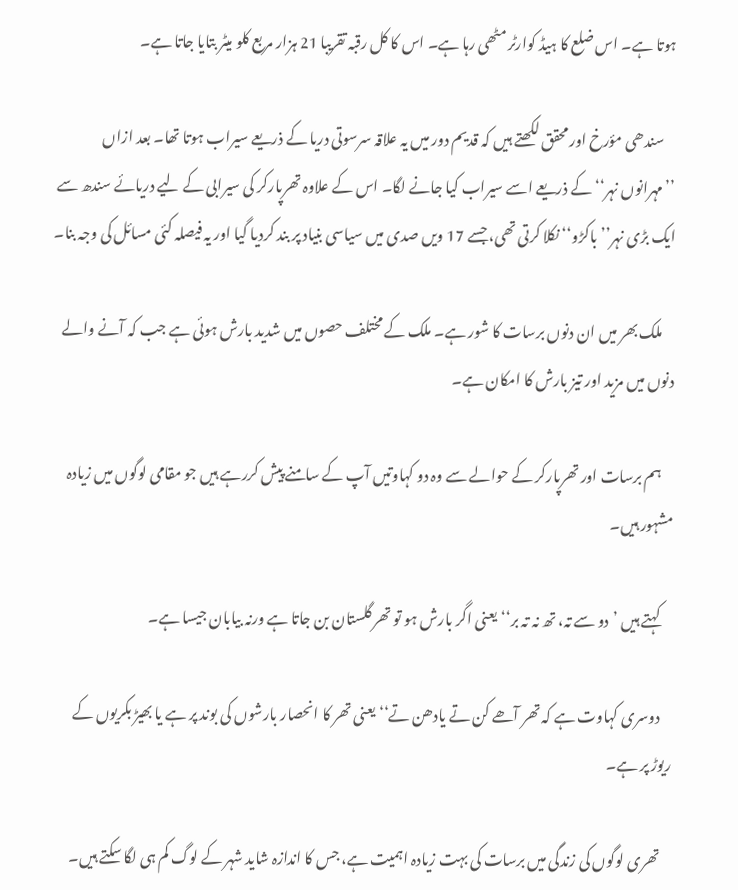ہوتا ہے۔ اس ضلع کا ہیڈ کوارٹر مٹھی رہا ہے۔ اس کا کل رقبہ تقریبا 21 ہزار مربع کلو میٹر بتایا جاتا ہے۔

    سندھی مؤرخ اور محقق لکھتے ہیں کہ قدیم دور میں یہ علاقہ سرسوتی دریا کے ذریعے سیراب ہوتا تھا۔ بعد ازاں ’’مہرانوں نہر‘‘ کے ذریعے اسے سیراب کیا جانے لگا۔ اس کے علاوہ تھرپارکر کی سیرابی کے لیے دریائے سندھ سے ایک بڑی نہر’’باکڑو‘‘ نکلا کرتی تھی، جسے 17 ویں صدی میں سیاسی بنیاد پر بند کردیا گیا اور یہ فیصلہ کئی مسائل کی وجہ بنا۔

    ملک بھر میں‌ ان دنوں‌ برسات کا شور ہے۔ ملک کے مختلف حصوں میں‌ شدید بارش ہوئی ہے جب کہ آنے والے دنوں‌ میں مزید اور تیز بارش کا امکان ہے۔

    ہم برسات اور تھرپارکر کے حوالے سے وہ دو کہاوتیں‌ آپ کے سامنے پیش کررہے ہیں جو مقامی لوگوں میں‌ زیادہ مشہور ہیں۔

    کہتے ہیں ’دو سے تہ، تھ نہ تہ بر‘‘ یعنی اگر بارش ہو تو تھر گلستان بن جاتا ہے ورنہ بیابان جیسا ہے۔

    دوسری کہاوت ہے کہ تھر آھے کن تے یادھن تے‘‘ یعنی تھر کا انحصار بارشوں کی بوند پر ہے یا بھیڑ بکریوں کے ریوڑ پر ہے۔

    تھری لوگوں‌ کی زندگی میں‌ برسات کی بہت زیادہ اہمیت ہے، جس کا اندازہ شاید شہر کے لوگ کم ہی لگا سکتے ہیں۔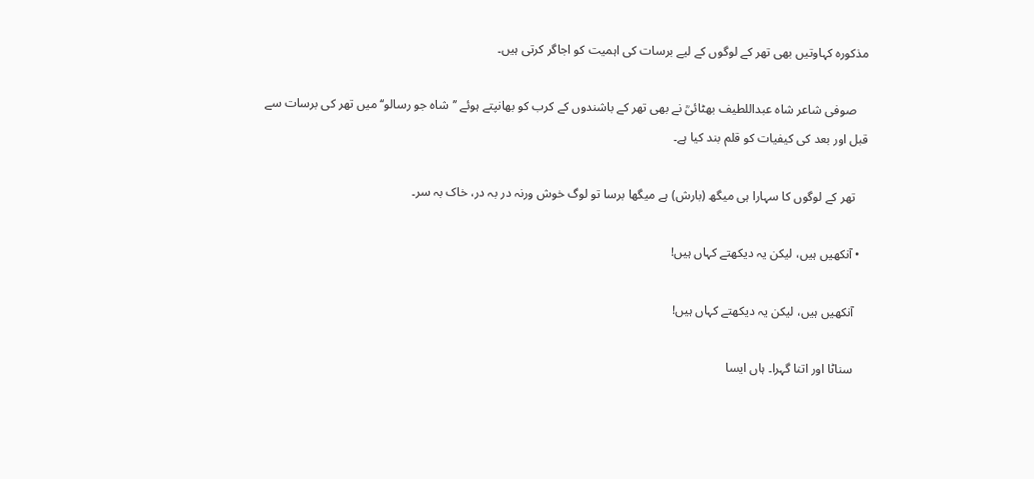مذکورہ کہاوتیں بھی تھر کے لوگوں کے لیے برسات کی اہمیت کو اجاگر کرتی ہیں۔

    صوفی شاعر شاہ عبداللطیف بھٹائیؒ نے بھی تھر کے باشندوں کے کرب کو بھانپتے ہوئے ’’شاہ جو رسالو‘‘ میں تھر کی برسات سے قبل اور بعد کی کیفیات کو قلم بند کیا ہے۔

    تھر کے لوگوں کا سہارا ہی میگھ (بارش) ہے میگھا برسا تو لوگ خوش ورنہ در بہ در، خاک بہ سر۔

  • آنکھیں ہیں، لیکن یہ دیکھتے کہاں ہیں!

    آنکھیں ہیں، لیکن یہ دیکھتے کہاں ہیں!

    سناٹا اور اتنا گہرا۔ ہاں ایسا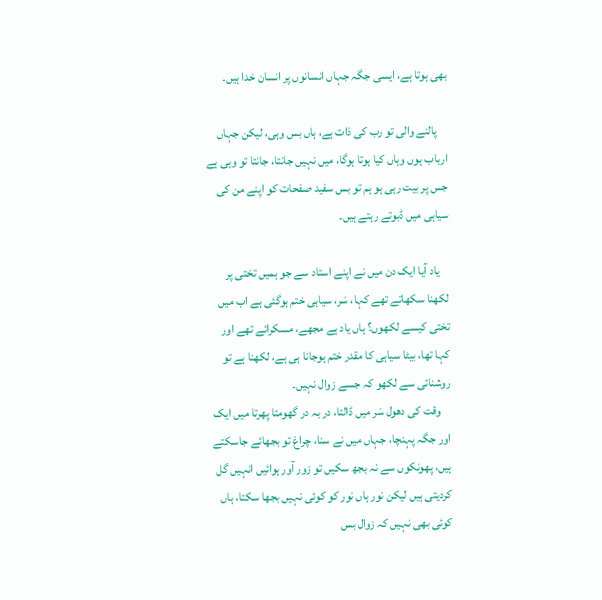بھی ہوتا ہے، ایسی جگہ جہاں انسانوں پر انسان خدا ہیں۔

    پالنے والی تو رب کی ذات ہے، ہاں بس وہی، لیکن جہاں ارباب ہوں وہاں کیا ہوتا ہوگا، میں نہیں جانتا، جانتا تو وہی ہے جس پر بیت رہی ہو ہم تو بس سفید صفحات کو اپنے من کی سیاہی میں ڈبوتے رہتے ہیں۔

    یاد آیا ایک دن میں نے اپنے استاد سے جو ہمیں تختی پر لکھنا سکھاتے تھے کہا، سَر، سیاہی ختم ہوگئی ہے اب میں تختی کیسے لکھوں؟ ہاں یاد ہے مجھے، مسکرائے تھے اور کہا تھا، بیٹا سیاہی کا مقدر ختم ہوجانا ہی ہے، لکھنا ہے تو روشنائی سے لکھو کہ جسے زوال نہیں۔
    وقت کی دھول سَر میں ڈالتا، در بہ در گھومتا پھرتا میں ایک اور جگہ پہنچا، جہاں میں نے سنا، چراغ تو بجھائے جاسکتے ہیں، پھونکوں سے نہ بجھ سکیں تو زور آور ہوائیں انہیں گل کردیتی ہیں لیکن نور ہاں نور کو کوئی نہیں بجھا سکتا، ہاں کوئی بھی نہیں کہ زوال بس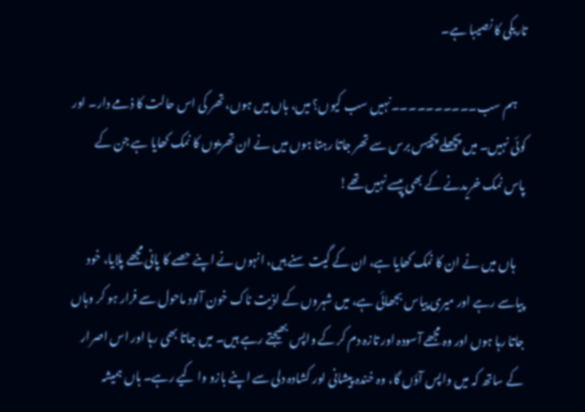تاریکی کا نصیبا ہے۔

    ہم سب۔۔۔۔۔۔۔۔۔۔نہیں سب کیوں؟ میں، ہاں میں ہوں، تھر کی اس حالت کا ذمے دار۔ اور کوئی نہیں۔ میں پچھلے پچیس برس سے تھر جاتا رہتا ہوں میں نے ان تھریوں کا نمک کھایا ہے جن کے پاس نمک خریدنے کے بھی پیسے نہیں تھے!

    ہاں میں نے ان کا نمک کھایا ہے، ان کے گیت سنے ہیں، انہوں نے اپنے حصے کا پانی مجھے پلایا، خود پیاسے رہے اور میری پیاس بجھائی ہے، میں شہروں کے اذیت ناک خون آلود ماحول سے فرار ہو کر وہاں جاتا رہا ہوں اور وہ مجھے آسودہ اور تازہ دم کر کے واپس بھیجتے رہے ہیں۔ میں جاتا بھی رہا اور اس اصرار کے ساتھ کہ میں واپس آؤں گا، وہ خندہ پیشانی اور کشادہ دلی سے اپنے بازو وا کیے رہے۔ ہاں ہمیشہ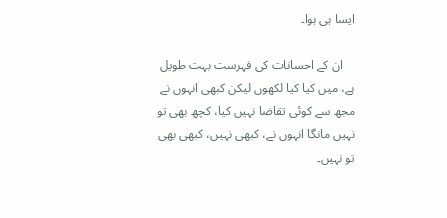ایسا ہی ہوا۔

    ان کے احسانات کی فہرست بہت طویل ہے، میں کیا کیا لکھوں لیکن کبھی انہوں نے مجھ سے کوئی تقاضا نہیں کیا، کچھ بھی تو نہیں مانگا انہوں نے، کبھی نہیں، کبھی بھی تو نہیں۔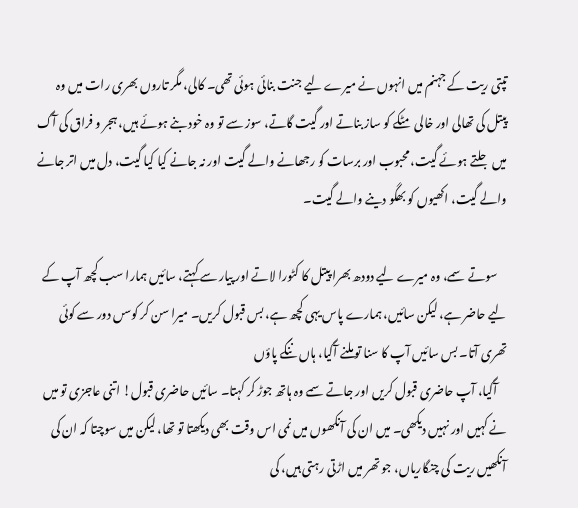تپتی ریت کے جہنم میں انہوں نے میرے لیے جنت بنائی ہوئی تھی۔ کالی، مگر تاروں بھری رات میں وہ پیتل کی تھالی اور خالی مٹکے کو ساز بناتے اور گیت گاتے، سوز سے تو وہ خود بنے ہوئے ہیں، ہجر و فراق کی آگ میں جلتے ہوئے گیت، محبوب اور برسات کو رجھانے والے گیت اور نہ جانے کیا کیا گیت، دل میں اتر جانے والے گیت، اکھیوں کو بھگو دینے والے گیت۔

    سوتے سمے، وہ میرے لیے دودھ بھرا پیتل کا کٹورا لاتے اور پیار سے کہتے، سائیں ہمارا سب کچھ آپ کے لیے حاضر ہے، لیکن سائیں، ہمارے پاس یہی کچھ ہے، بس قبول کریں۔ میرا سن کر کوسں دور سے کوئی تھری آتا۔ بس سائیں آپ کا سنا تو ملنے آگیا، ہاں ننگے پاؤں
    آگیا، آپ حاضری قبول کریں اور جاتے سمے وہ ہاتھ جوڑ کر کہتا۔ سائیں حاضری قبول! اتنی عاجزی تو میں نے کہیں اور نہیں دیکھی۔ میں ان کی آنکھوں میں نمی اس وقت بھی دیکھتا تو تھا، لیکن میں سوچتا کہ ان کی آنکھیں ریت کی چنگاریاں، جو تھر میں اڑتی رہتی ہیں، کی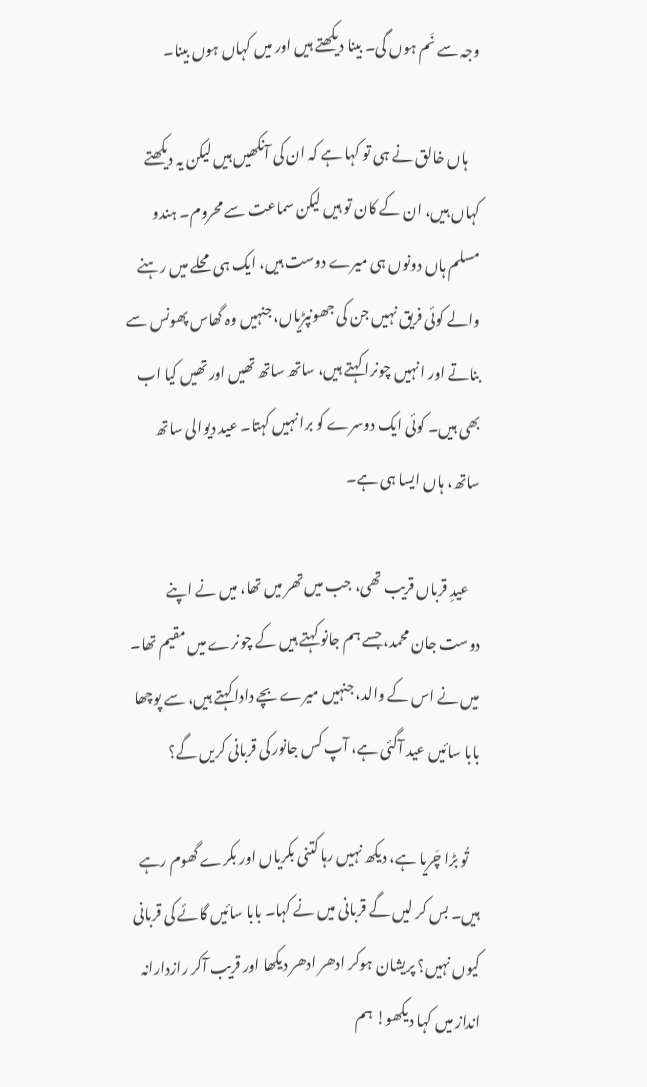وجہ سے نَم ہوں گی۔ بینا دیکھتے ہیں اور میں کہاں ہوں بینا۔

    ہاں خالق نے ہی تو کہا ہے کہ ان کی آنکھیں ہیں لیکن یہ دیکھتے کہاں ہیں، ان کے کان تو ہیں لیکن سماعت سے محروم۔ ہندو مسلم ہاں دونوں ہی میرے دوست ہیں، ایک ہی محلے میں رہنے والے کوئی فریق نہیں جن کی جھونپڑیاں، جنہیں وہ گھاس پھونس سے بناتے اور انہیں چونرا کہتے ہیں، ساتھ ساتھ تھیں اور تھیں کیا اب بھی ہیں۔ کوئی ایک دوسرے کو برا نہیں کہتا۔ عید دیوالی ساتھ ساتھ، ہاں ایسا ہی ہے۔

    عیدِ قرباں قریب تھی، جب میں تھر میں تھا، میں نے اپنے دوست جان محمد، جسے ہم جانو کہتے ہیں کے چونرے میں مقیم تھا۔ میں نے اس کے والد، جنہیں میرے بچے دادا کہتے ہیں، سے پوچھا بابا سائیں عید آگئی ہے، آپ کس جانور کی قربانی کریں گے؟

    تُو بڑا چَریا ہے، دیکھ نہیں رہا کتنی بکریاں اور بکرے گھوم رہے ہیں۔ بس کر لیں گے قربانی میں نے کہا۔ بابا سائیں گائے کی قربانی کیوں نہیں؟ پریشان ہوکر ادھر ادھر دیکھا اور قریب آکر رازدارانہ انداز میں کہا دیکھو! ہم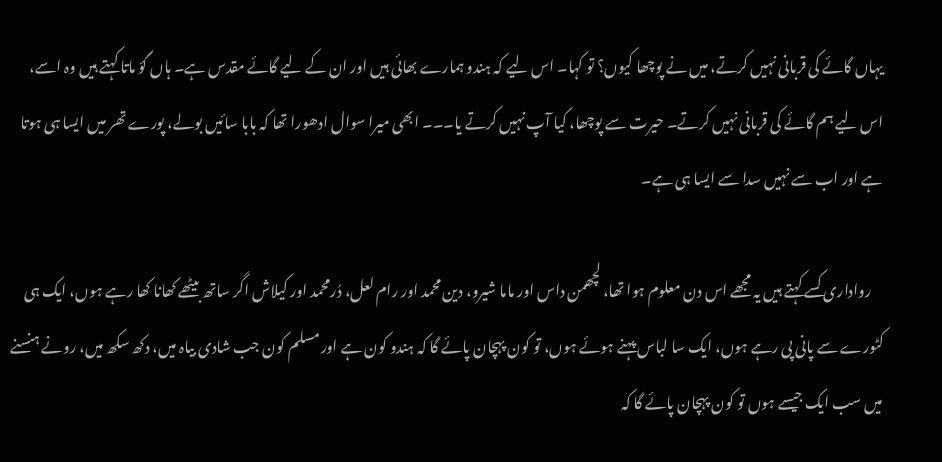یہاں گائے کی قربانی نہیں کرتے، میں نے پوچھا کیوں؟ تو کہا۔ اس لیے کہ ہندو ہمارے بھائی ہیں اور ان کے لیے گائے مقدس ہے۔ ہاں گؤ ماتا کہتے ہیں وہ اسے، اس لیے ہم گائے کی قربانی نہیں کرتے۔ حیرت سے پوچھا، کیا آپ نہیں کرتے یا۔۔۔ ابھی میرا سوال ادھورا تھا کہ بابا سائیں بولے، پورے تھر میں ایسا ہی ہوتا ہے اور اب سے نہیں سدا سے ایسا ہی ہے۔

    رواداری کسے کہتے ہیں یہ مجھے اس دن معلوم ہوا تھا، لچھمن داس اور ماما شیرو، دین محمد اور رام لعل، دُرمحمد اور کیلاش اگر ساتھ بیٹھے کھانا کھا رہے ہوں، ایک ہی کٹورے سے پانی پی رہے ہوں، ایک سا لباس پہنے ہوئے ہوں، تو کون پہچان پائے گا کہ ہندو کون ہے اور مسلم کون جب شادی بیاہ میں، دکھ سکھ میں، رونے ہنسنے میں سب ایک جیسے ہوں تو کون پہچان پائے گا کہ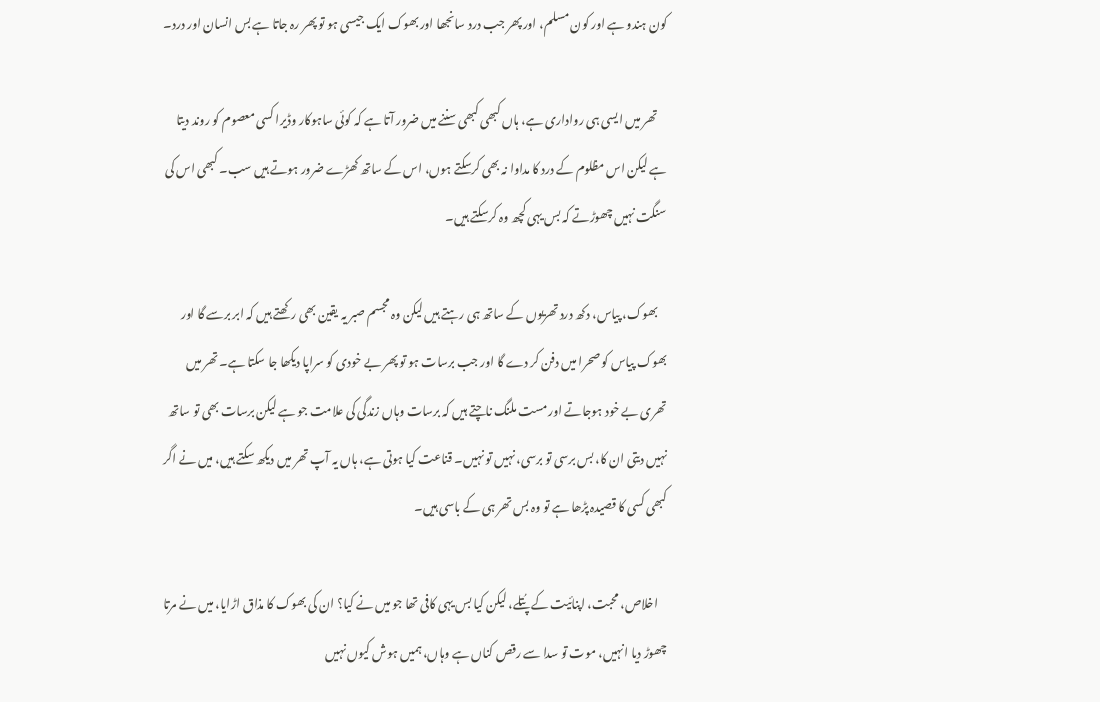کون ہندو ہے اور کون مسلم، اور پھر جب درد سانجھا اور بھوک ایک جیسی ہو تو پھر رہ جاتا ہے بس انسان اور درد۔

    تھر میں ایسی ہی رواداری ہے، ہاں کبھی کبھی سننے میں ضرور آتا ہے کہ کوئی ساہوکار وڈیرا کسی معصوم کو روند دیتا ہے لیکن اس مظلوم کے درد کا مداوا نہ بھی کرسکتے ہوں، اس کے ساتھ کھڑے ضرور ہوتے ہیں سب۔ کبھی اس کی سنگت نہیں چھوڑتے کہ بس یہی کچھ وہ کرسکتے ہیں۔

    بھوک، پیاس، دکھ درد تھریوں کے ساتھ ہی رہتے ہیں لیکن وہ مجسم صبر یہ یقین بھی رکھتے ہیں کہ ابر برسے گا اور بھوک پیاس کو صحرا میں دفن کر دے گا اور جب برسات ہو تو پھر بے خودی کو سراپا دیکھا جا سکتا ہے۔ تھر میں تھری بے خود ہوجاتے اور مست ملنگ ناچتے ہیں کہ برسات وہاں زندگی کی علامت جو ہے لیکن برسات بھی تو ساتھ نہیں دیتی ان کا، بس برسی تو برسی، نہیں تو نہیں۔ قناعت کیا ہوتی ہے، ہاں یہ آپ تھر میں دیکھ سکتے ہیں، میں نے اگر کبھی کسی کا قصیدہ پڑھا ہے تو وہ بس تھر ہی کے باسی ہیں۔

    اخلاص، محبت، اپنائیت کے پُتلے، لیکن کیا بس یہی کافی تھا جو میں نے کیا؟ ان کی بھوک کا مذاق اڑایا، میں نے مرتا چھوڑ دیا انہیں، موت تو سدا سے رقص کناں ہے وہاں، ہمیں ہوش کیوں نہیں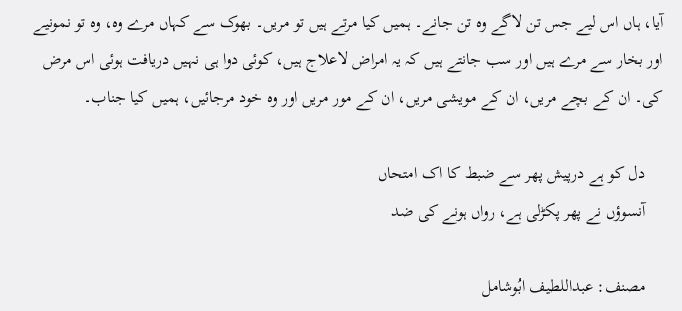آیا، ہاں اس لیے جس تن لاگے وہ تن جانے۔ ہمیں کیا مرتے ہیں تو مریں۔ بھوک سے کہاں مرے وہ، وہ تو نمونیے اور بخار سے مرے ہیں اور سب جانتے ہیں کہ یہ امراض لاعلاج ہیں، کوئی دوا ہی نہیں دریافت ہوئی اس مرض کی۔ ان کے بچے مریں، ان کے مویشی مریں، ان کے مور مریں اور وہ خود مرجائیں، ہمیں کیا جناب۔

    دل کو ہے درپیش پھر سے ضبط کا اک امتحاں
    آنسوؤں نے پھر پکڑلی ہے، رواں ہونے کی ضد

    مصنف: عبداللطیف ابُوشامل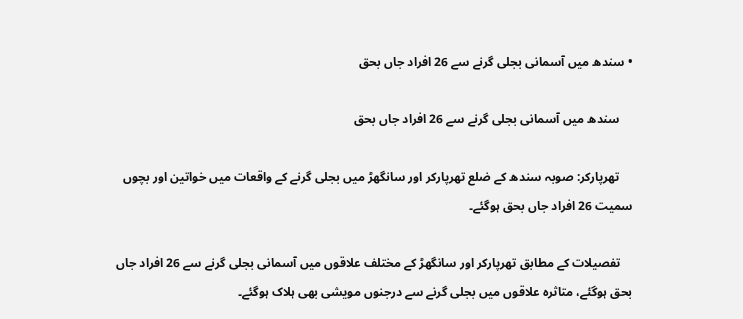• سندھ میں آسمانی بجلی گرنے سے 26 افراد جاں بحق

    سندھ میں آسمانی بجلی گرنے سے 26 افراد جاں بحق

    تھرپارکر: صوبہ سندھ کے ضلع تھرپارکر اور سانگھڑ میں بجلی گرنے کے واقعات میں خواتین اور بچوں سمیت 26 افراد جاں بحق ہوگئے۔

    تفصیلات کے مطابق تھرپارکر اور سانگھڑ کے مختلف علاقوں میں آسمانی بجلی گرنے سے 26 افراد جاں بحق ہوگئے، متاثرہ علاقوں میں بجلی گرنے سے درجنوں مویشی بھی ہلاک ہوگئے۔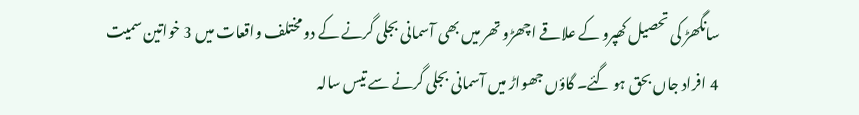سانگھڑ کی تحصیل کھپرو کے علاقے اچھڑو تھر میں بھی آسمانی بجلی گرنے کے دو مختلف واقعات میں 3 خواتین سمیت 4 افراد جاں بحق ہو گئے۔ گاؤں جھواڑ میں آسمانی بجلی گرنے سے تیس سالہ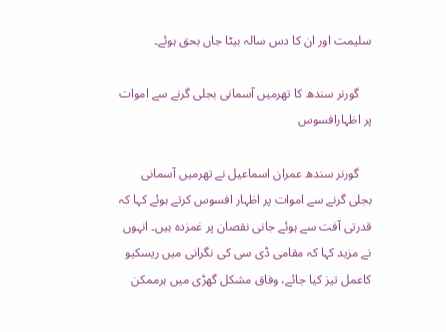سلیمت اور ان کا دس سالہ بیٹا جاں بحق ہوئے۔

    گورنر سندھ کا تھرمیں آسمانی بجلی گرنے سے اموات پر اظہارافسوس

    گورنر سندھ عمران اسماعیل نے تھرمیں آسمانی بجلی گرنے سے اموات پر اظہار افسوس کرتے ہوئے کہا کہ قدرتی آفت سے ہوئے جانی نقصان پر غمزدہ ہیں۔ انہوں نے مزید کہا کہ مقامی ڈی سی کی نگرانی میں ریسکیو کاعمل تیز کیا جائے، وفاق مشکل گھڑی میں ہرممکن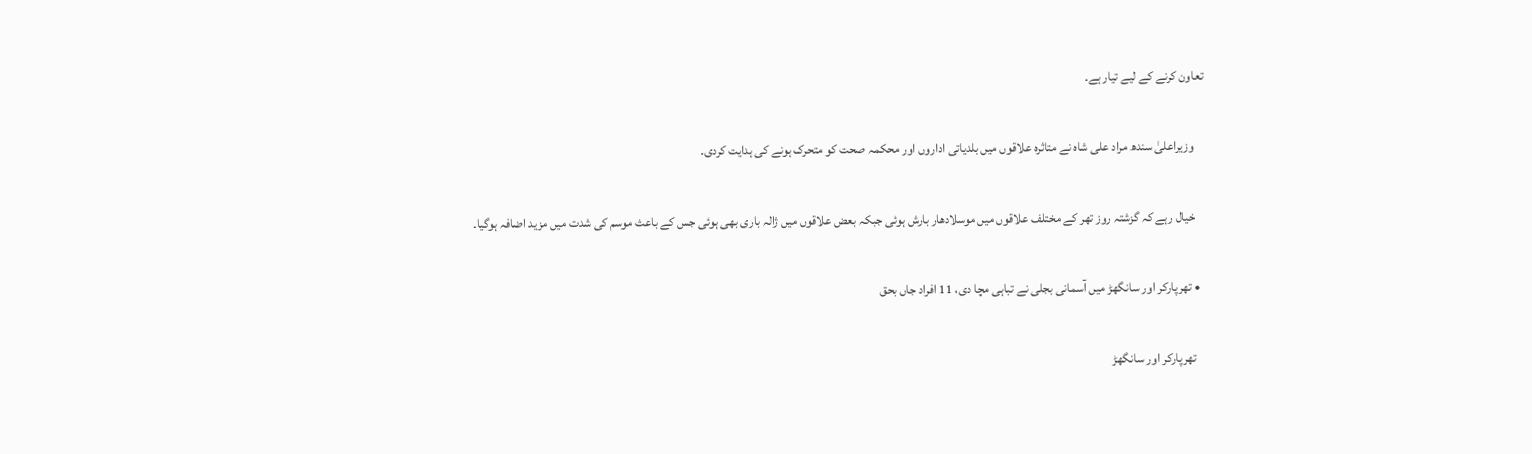تعاون کرنے کے لیے تیار ہے۔

    وزیراعلیٰ سندھ مراد علی شاہ نے متاثرہ علاقوں میں بلدیاتی اداروں اور محکمہ صحت کو متحرک ہونے کی ہدایت کردی۔

    خیال رہے کہ گزشتہ روز تھر کے مختلف علاقوں میں موسلادھار بارش ہوئی جبکہ بعض علاقوں میں ژالہ باری بھی ہوئی جس کے باعث موسم کی شدت میں مزید اضافہ ہوگیا۔

  • تھرپارکر اور سانگھڑ میں آسمانی بجلی نے تباہی مچا دی، 11 افراد جاں بحق

    تھرپارکر اور سانگھڑ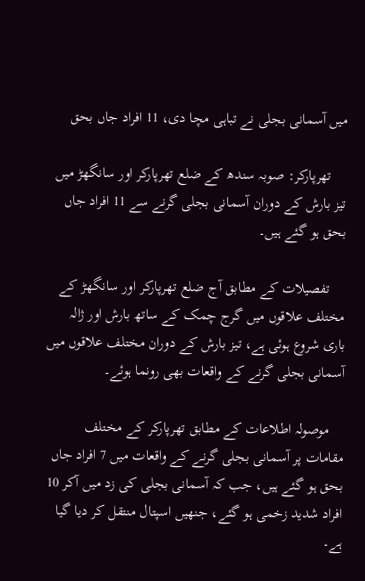میں آسمانی بجلی نے تباہی مچا دی، 11 افراد جاں بحق

    تھرپارکر: صوبہ سندھ کے ضلع تھرپارکر اور سانگھڑ میں تیز بارش کے دوران آسمانی بجلی گرنے سے 11 افراد جاں بحق ہو گئے ہیں۔

    تفصیلات کے مطابق آج ضلع تھرپارکر اور سانگھڑ کے مختلف علاقوں میں گرج چمک کے ساتھ بارش اور ژالہ باری شروع ہوئی ہے، تیز بارش کے دوران مختلف علاقوں میں آسمانی بجلی گرنے کے واقعات بھی رونما ہوئے۔

    موصولہ اطلاعات کے مطابق تھرپارکر کے مختلف مقامات پر آسمانی بجلی گرنے کے واقعات میں 7 افراد جاں بحق ہو گئے ہیں، جب کہ آسمانی بجلی کی زد میں آکر 10 افراد شدید زخمی ہو گئے، جنھیں اسپتال منتقل کر دیا گیا ہے۔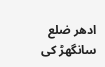ادھر ضلع سانگھڑ کی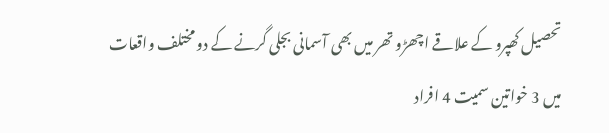تحصیل کھپرو کے علاقے اچھڑو تھر میں بھی آسمانی بجلی گرنے کے دو مختلف واقعات میں 3 خواتین سمیت 4 افراد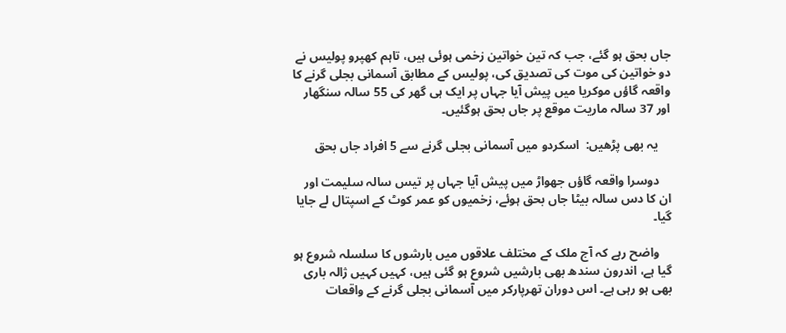جاں بحق ہو گئے، جب کہ تین خواتین زخمی ہوئی ہیں، تاہم کھپرو پولیس نے دو خواتین کی موت کی تصدیق کی، پولیس کے مطابق آسمانی بجلی گرنے کا واقعہ گاؤں موکریا میں پیش آیا جہاں پر ایک ہی گھر کی 55 سالہ سنگھار اور 37 سالہ ماریت موقع پر جاں بحق ہوگئیں۔

    یہ بھی پڑھیں:  اسکردو میں آسمانی بجلی گرنے سے 5 افراد جاں بحق

    دوسرا واقعہ گاؤں جھواڑ میں پیش آیا جہاں پر تیس سالہ سلیمت اور ان کا دس سالہ بیٹا جاں بحق ہوئے، زخمیوں کو عمر کوٹ کے اسپتال لے جایا گیا۔

    واضح رہے کہ آج ملک کے مختلف علاقوں میں بارشوں کا سلسلہ شروع ہو گیا ہے، اندرون سندھ بھی بارشیں شروع ہو گئی ہیں، کہیں کہیں ژالہ باری بھی ہو رہی ہے۔ اس دوران تھرپارکر میں آسمانی بجلی گرنے کے واقعات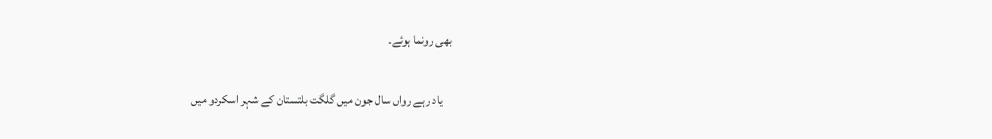بھی رونما ہوئے۔

    یاد رہے رواں سال جون میں گلگت بلتستان کے شہر اسکردو میں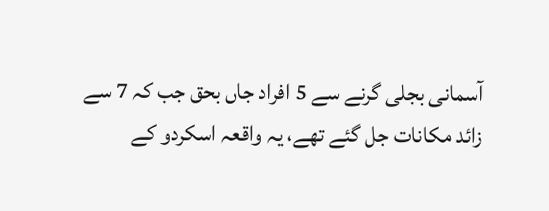آسمانی بجلی گرنے سے 5 افراد جاں بحق جب کہ 7 سے زائد مکانات جل گئے تھے، یہ واقعہ اسکردو کے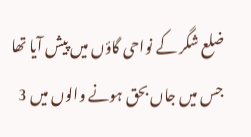ضلع شگر کے نواحی گاؤں میں پیش آیا تھا جس میں جاں بحق ہونے والوں میں 3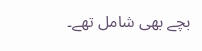بچے بھی شامل تھے۔